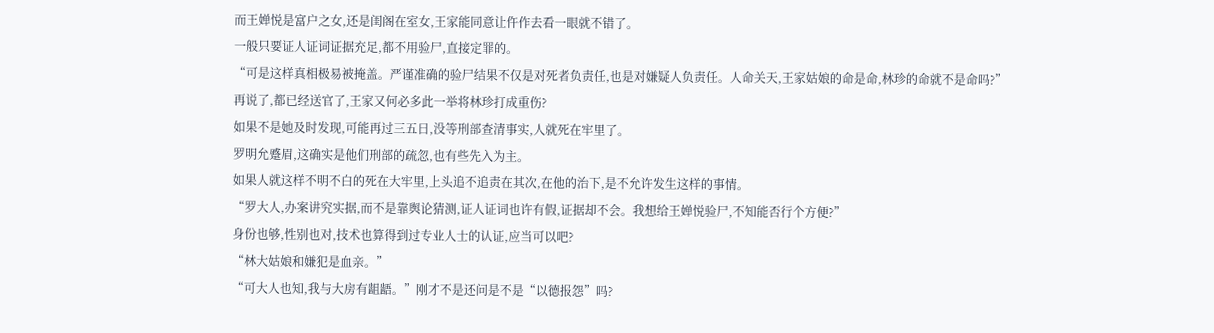而王婵悦是富户之女,还是闺阁在室女,王家能同意让仵作去看一眼就不错了。
一般只要证人证词证据充足,都不用验尸,直接定罪的。
“可是这样真相极易被掩盖。严谨准确的验尸结果不仅是对死者负责任,也是对嫌疑人负责任。人命关天,王家姑娘的命是命,林珍的命就不是命吗?”
再说了,都已经送官了,王家又何必多此一举将林珍打成重伤?
如果不是她及时发现,可能再过三五日,没等刑部查清事实,人就死在牢里了。
罗明允蹙眉,这确实是他们刑部的疏忽,也有些先入为主。
如果人就这样不明不白的死在大牢里,上头追不追责在其次,在他的治下,是不允许发生这样的事情。
“罗大人,办案讲究实据,而不是靠舆论猜测,证人证词也许有假,证据却不会。我想给王婵悦验尸,不知能否行个方便?”
身份也够,性别也对,技术也算得到过专业人士的认证,应当可以吧?
“林大姑娘和嫌犯是血亲。”
“可大人也知,我与大房有龃龉。”刚才不是还问是不是“以德报怨”吗?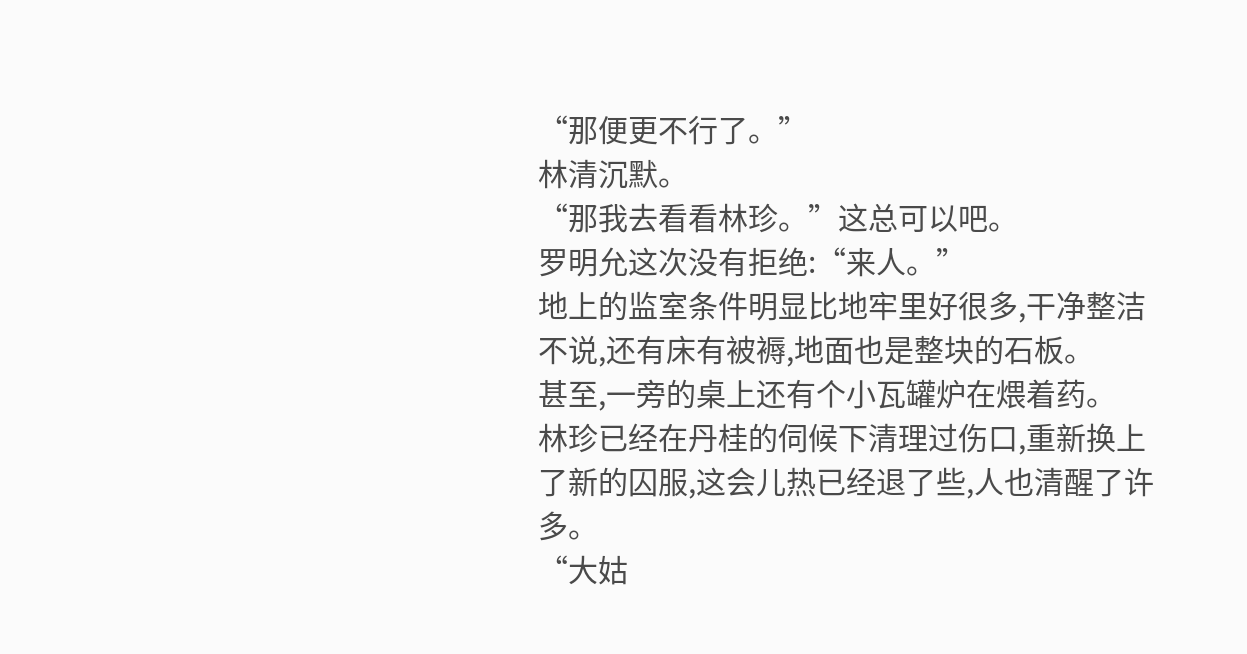“那便更不行了。”
林清沉默。
“那我去看看林珍。”这总可以吧。
罗明允这次没有拒绝:“来人。”
地上的监室条件明显比地牢里好很多,干净整洁不说,还有床有被褥,地面也是整块的石板。
甚至,一旁的桌上还有个小瓦罐炉在煨着药。
林珍已经在丹桂的伺候下清理过伤口,重新换上了新的囚服,这会儿热已经退了些,人也清醒了许多。
“大姑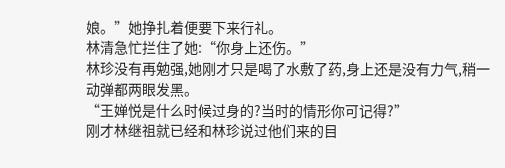娘。”她挣扎着便要下来行礼。
林清急忙拦住了她:“你身上还伤。”
林珍没有再勉强,她刚才只是喝了水敷了药,身上还是没有力气,稍一动弹都两眼发黑。
“王婵悦是什么时候过身的?当时的情形你可记得?”
刚才林继祖就已经和林珍说过他们来的目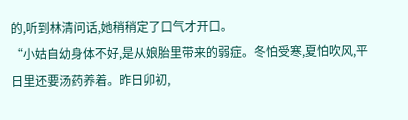的,听到林清问话,她稍稍定了口气才开口。
“小姑自幼身体不好,是从娘胎里带来的弱症。冬怕受寒,夏怕吹风,平日里还要汤药养着。昨日卯初,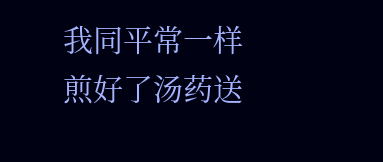我同平常一样煎好了汤药送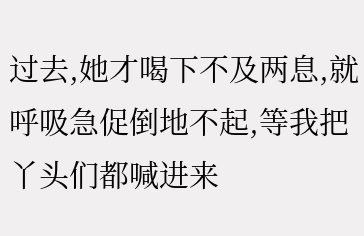过去,她才喝下不及两息,就呼吸急促倒地不起,等我把丫头们都喊进来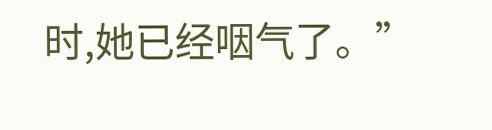时,她已经咽气了。”